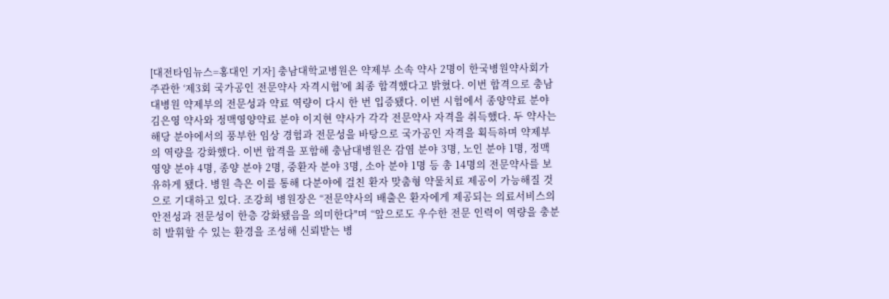[대전타임뉴스=홍대인 기자] 충남대학교병원은 약제부 소속 약사 2명이 한국병원약사회가 주관한 ‘제3회 국가공인 전문약사 자격시험’에 최종 합격했다고 밝혔다. 이번 합격으로 충남대병원 약제부의 전문성과 약료 역량이 다시 한 번 입증됐다. 이번 시험에서 종양약료 분야 김은영 약사와 정맥영양약료 분야 이지현 약사가 각각 전문약사 자격을 취득했다. 두 약사는 해당 분야에서의 풍부한 임상 경험과 전문성을 바탕으로 국가공인 자격을 획득하며 약제부의 역량을 강화했다. 이번 합격을 포함해 충남대병원은 감염 분야 3명, 노인 분야 1명, 정맥영양 분야 4명, 종양 분야 2명, 중환자 분야 3명, 소아 분야 1명 등 총 14명의 전문약사를 보유하게 됐다. 병원 측은 이를 통해 다분야에 걸친 환자 맞춤형 약물치료 제공이 가능해질 것으로 기대하고 있다. 조강희 병원장은 “전문약사의 배출은 환자에게 제공되는 의료서비스의 안전성과 전문성이 한층 강화됐음을 의미한다"며 “앞으로도 우수한 전문 인력이 역량을 충분히 발휘할 수 있는 환경을 조성해 신뢰받는 병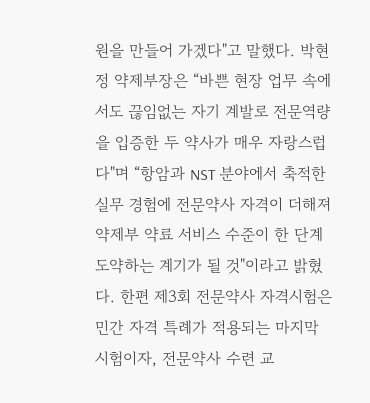원을 만들어 가겠다"고 말했다. 박현정 약제부장은 “바쁜 현장 업무 속에서도 끊임없는 자기 계발로 전문역량을 입증한 두 약사가 매우 자랑스럽다"며 “항암과 NST 분야에서 축적한 실무 경험에 전문약사 자격이 더해져 약제부 약료 서비스 수준이 한 단계 도약하는 계기가 될 것"이라고 밝혔다. 한편 제3회 전문약사 자격시험은 민간 자격 특례가 적용되는 마지막 시험이자, 전문약사 수련 교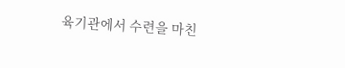육기관에서 수련을 마친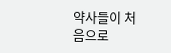약사들이 처음으로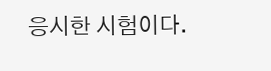응시한 시험이다.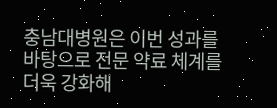충남대병원은 이번 성과를 바탕으로 전문 약료 체계를 더욱 강화해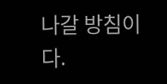나갈 방침이다.